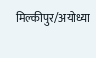मिल्कीपुर/अयोध्या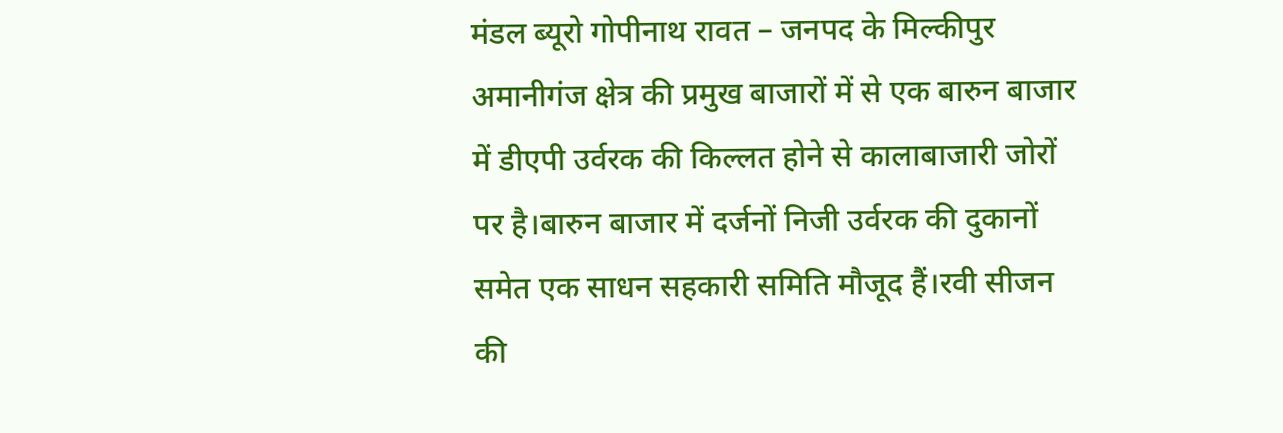मंडल ब्यूरो गोपीनाथ रावत – जनपद के मिल्कीपुर अमानीगंज क्षेत्र की प्रमुख बाजारों में से एक बारुन बाजार में डीएपी उर्वरक की किल्लत होने से कालाबाजारी जोरों पर है।बारुन बाजार में दर्जनों निजी उर्वरक की दुकानों समेत एक साधन सहकारी समिति मौजूद हैं।रवी सीजन की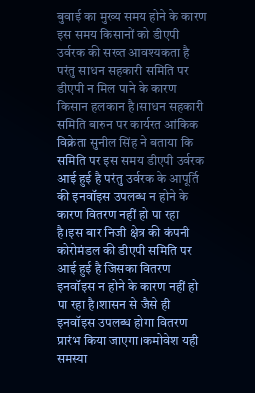बुवाई का मुख्य समय होने के कारण इस समय किसानों को डीएपी उर्वरक की सख्त आवश्यकता है परंतु साधन सहकारी समिति पर डीएपी न मिल पाने के कारण किसान हलकान है।साधन सहकारी समिति बारुन पर कार्यरत आंकिक विक्रेता सुनील सिंह ने बताया कि समिति पर इस समय डीएपी उर्वरक आई हुई है परंतु उर्वरक के आपूर्ति की इनवॉइस उपलब्ध न होने के कारण वितरण नहीं हो पा रहा है।इस बार निजी क्षेत्र की कंपनी कोरोमंडल की डीएपी समिति पर आई हुई है जिसका वितरण इनवॉइस न होने के कारण नहीं हो पा रहा है।शासन से जैसे ही इनवॉइस उपलब्ध होगा वितरण प्रारंभ किया जाएगा।कमोवेश यही समस्या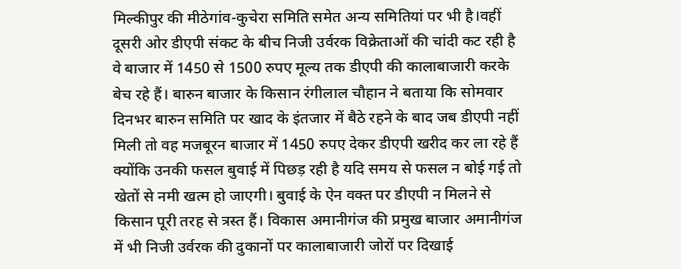मिल्कीपुर की मीठेगांव-कुचेरा समिति समेत अन्य समितियां पर भी है।वहीं दूसरी ओर डीएपी संकट के बीच निजी उर्वरक विक्रेताओं की चांदी कट रही है वे बाजार में 1450 से 1500 रुपए मूल्य तक डीएपी की कालाबाजारी करके बेच रहे हैं। बारुन बाजार के किसान रंगीलाल चौहान ने बताया कि सोमवार दिनभर बारुन समिति पर खाद के इंतजार में बैठे रहने के बाद जब डीएपी नहीं मिली तो वह मजबूरन बाजार में 1450 रुपए देकर डीएपी खरीद कर ला रहे हैं क्योंकि उनकी फसल बुवाई में पिछड़ रही है यदि समय से फसल न बोई गई तो खेतों से नमी खत्म हो जाएगी। बुवाई के ऐन वक्त पर डीएपी न मिलने से किसान पूरी तरह से त्रस्त हैं। विकास अमानीगंज की प्रमुख बाजार अमानीगंज में भी निजी उर्वरक की दुकानों पर कालाबाजारी जोरों पर दिखाई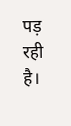पड़ रही है।